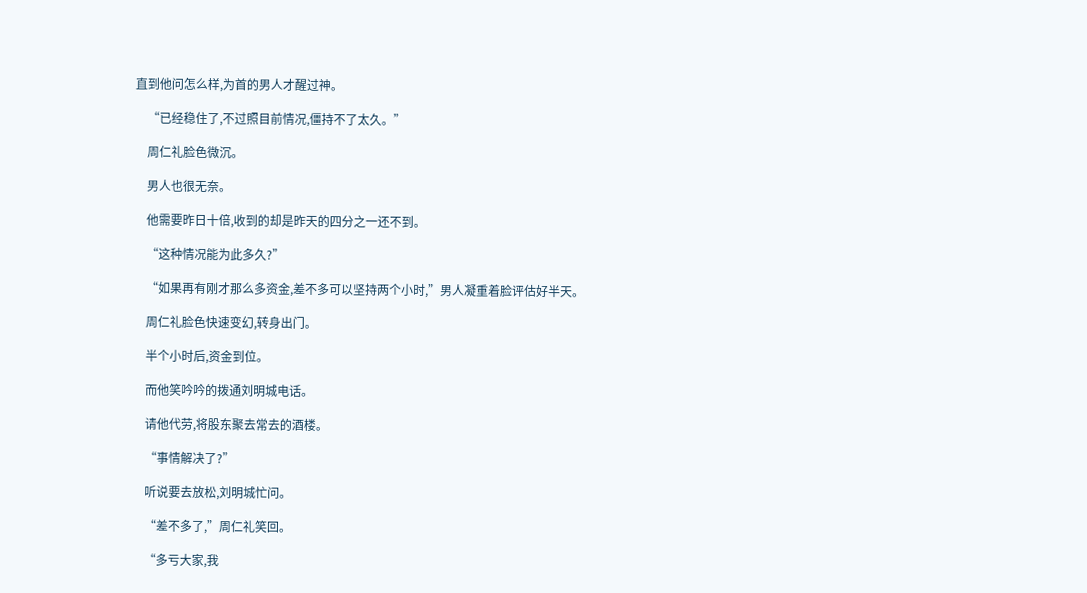直到他问怎么样,为首的男人才醒过神。

    “已经稳住了,不过照目前情况,僵持不了太久。”

    周仁礼脸色微沉。

    男人也很无奈。

    他需要昨日十倍,收到的却是昨天的四分之一还不到。

    “这种情况能为此多久?”

    “如果再有刚才那么多资金,差不多可以坚持两个小时,”男人凝重着脸评估好半天。

    周仁礼脸色快速变幻,转身出门。

    半个小时后,资金到位。

    而他笑吟吟的拨通刘明城电话。

    请他代劳,将股东聚去常去的酒楼。

    “事情解决了?”

    听说要去放松,刘明城忙问。

    “差不多了,”周仁礼笑回。

    “多亏大家,我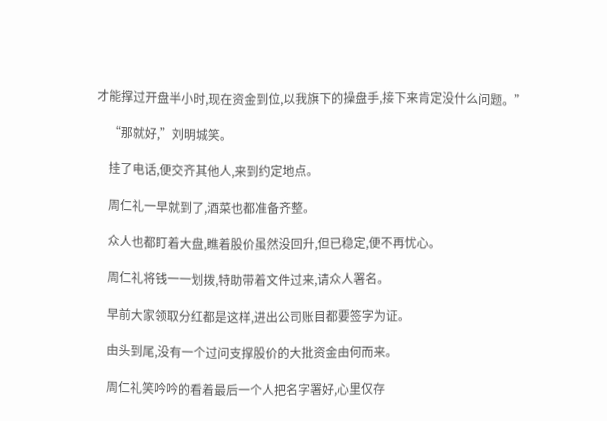才能撑过开盘半小时,现在资金到位,以我旗下的操盘手,接下来肯定没什么问题。”

    “那就好,”刘明城笑。

    挂了电话,便交齐其他人,来到约定地点。

    周仁礼一早就到了,酒菜也都准备齐整。

    众人也都盯着大盘,瞧着股价虽然没回升,但已稳定,便不再忧心。

    周仁礼将钱一一划拨,特助带着文件过来,请众人署名。

    早前大家领取分红都是这样,进出公司账目都要签字为证。

    由头到尾,没有一个过问支撑股价的大批资金由何而来。

    周仁礼笑吟吟的看着最后一个人把名字署好,心里仅存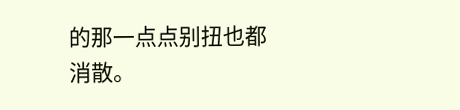的那一点点别扭也都消散。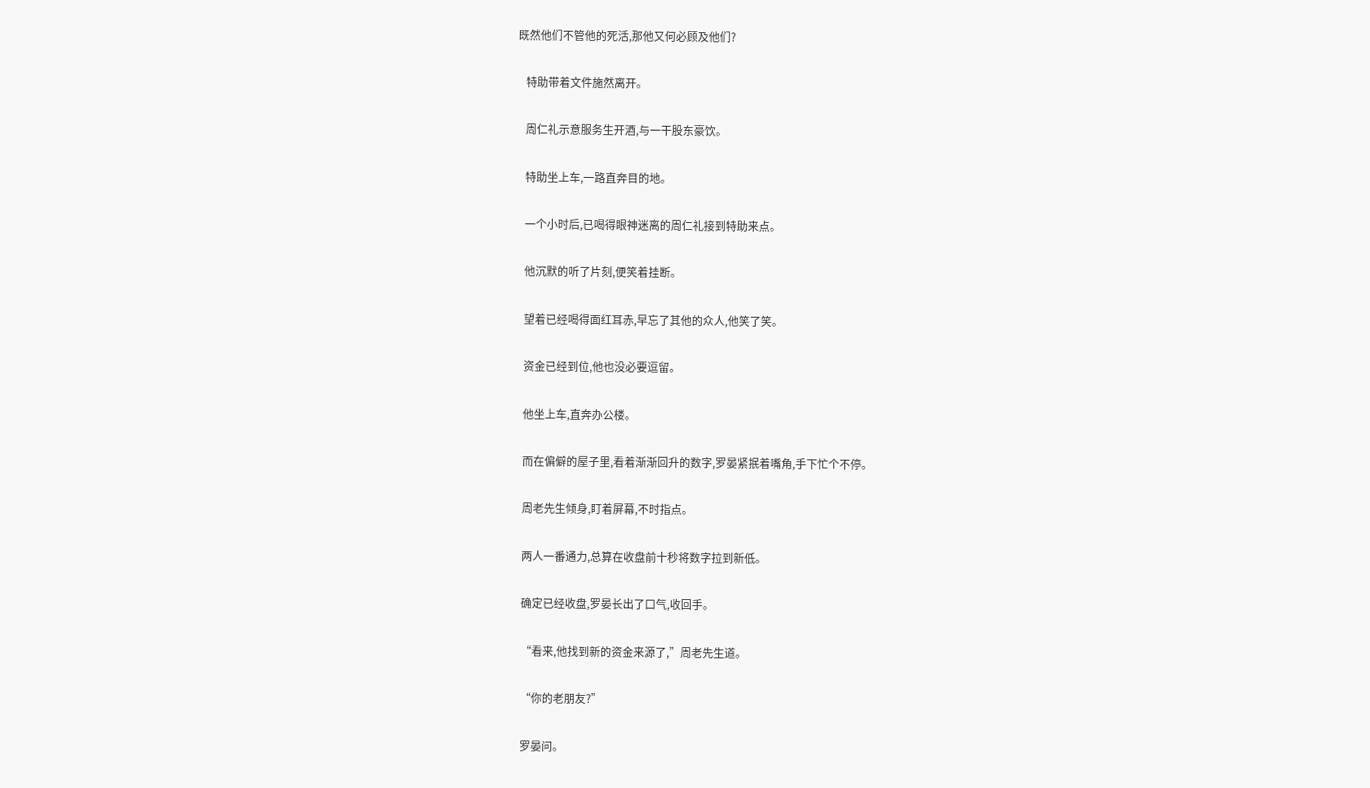既然他们不管他的死活,那他又何必顾及他们?

    特助带着文件施然离开。

    周仁礼示意服务生开酒,与一干股东豪饮。

    特助坐上车,一路直奔目的地。

    一个小时后,已喝得眼神迷离的周仁礼接到特助来点。

    他沉默的听了片刻,便笑着挂断。

    望着已经喝得面红耳赤,早忘了其他的众人,他笑了笑。

    资金已经到位,他也没必要逗留。

    他坐上车,直奔办公楼。

    而在偏僻的屋子里,看着渐渐回升的数字,罗晏紧抿着嘴角,手下忙个不停。

    周老先生倾身,盯着屏幕,不时指点。

    两人一番通力,总算在收盘前十秒将数字拉到新低。

    确定已经收盘,罗晏长出了口气,收回手。

    “看来,他找到新的资金来源了,”周老先生道。

    “你的老朋友?”

    罗晏问。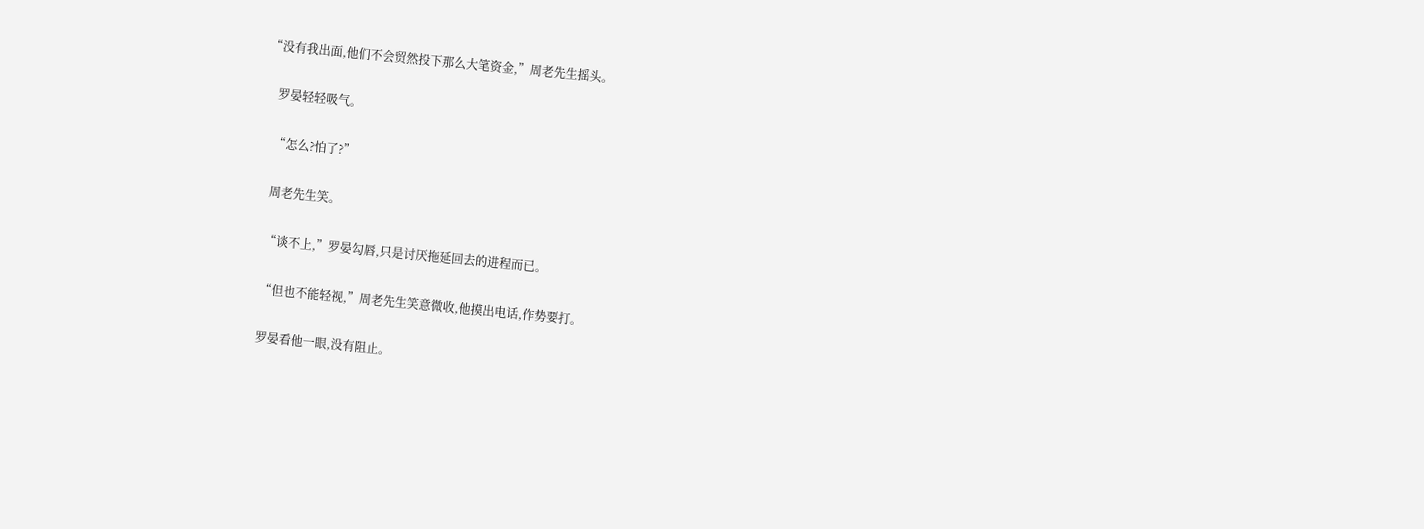“没有我出面,他们不会贸然投下那么大笔资金,”周老先生摇头。

    罗晏轻轻吸气。

    “怎么?怕了?”

    周老先生笑。

    “谈不上,”罗晏勾唇,只是讨厌拖延回去的进程而已。

    “但也不能轻视,”周老先生笑意微收,他摸出电话,作势要打。

    罗晏看他一眼,没有阻止。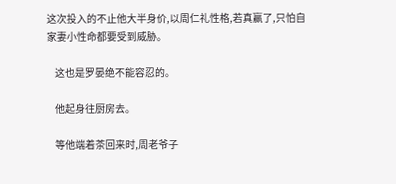这次投入的不止他大半身价,以周仁礼性格,若真赢了,只怕自家妻小性命都要受到威胁。

    这也是罗晏绝不能容忍的。

    他起身往厨房去。

    等他端着茶回来时,周老爷子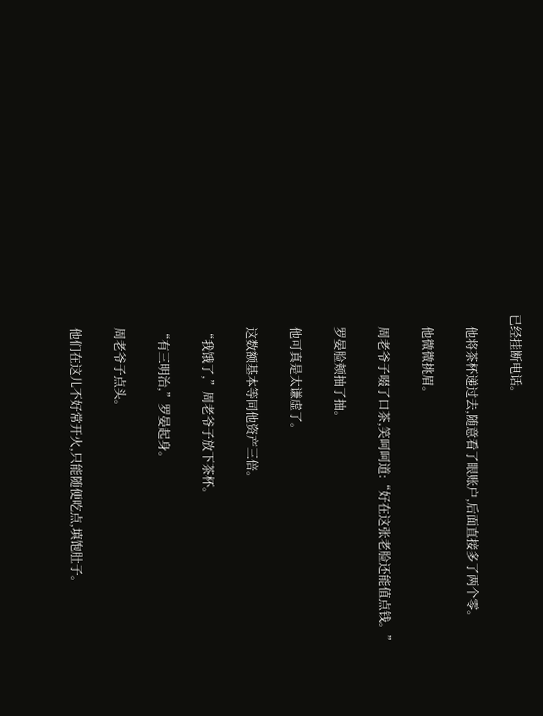已经挂断电话。

    他将茶杯递过去,随意看了眼账户,后面直接多了两个零。

    他微微挑眉。

    周老爷子啜了口茶,笑呵呵道:“好在这张老脸还能值点钱。”

    罗晏脸颊抽了抽。

    他可真是太谦虚了。

    这数额基本等同他资产三倍。

    “我饿了,”周老爷子放下茶杯。

    “有三明治,”罗晏起身。

    周老爷子点头。

    他们在这儿不好常开火,只能随便吃点,填饱肚子。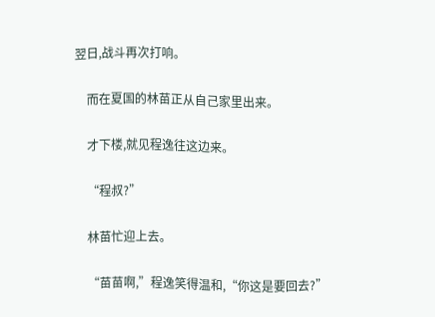翌日,战斗再次打响。

    而在夏国的林苗正从自己家里出来。

    才下楼,就见程逸往这边来。

    “程叔?”

    林苗忙迎上去。

    “苗苗啊,”程逸笑得温和,“你这是要回去?”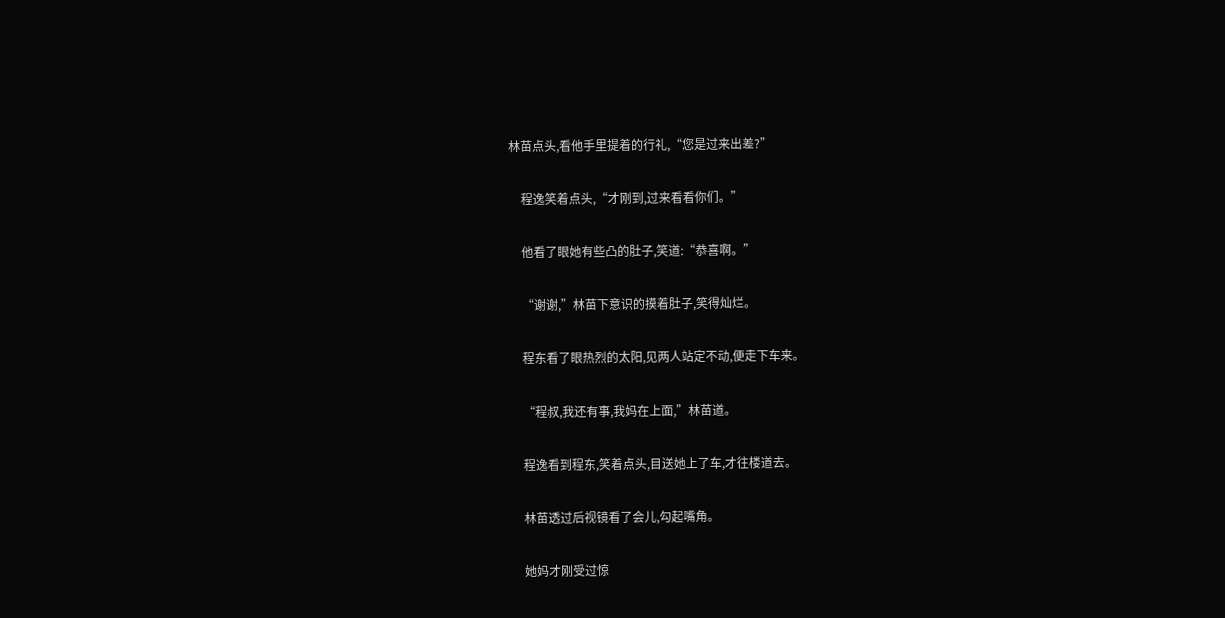林苗点头,看他手里提着的行礼,“您是过来出差?”

    程逸笑着点头,“才刚到,过来看看你们。”

    他看了眼她有些凸的肚子,笑道:“恭喜啊。”

    “谢谢,”林苗下意识的摸着肚子,笑得灿烂。

    程东看了眼热烈的太阳,见两人站定不动,便走下车来。

    “程叔,我还有事,我妈在上面,”林苗道。

    程逸看到程东,笑着点头,目送她上了车,才往楼道去。

    林苗透过后视镜看了会儿,勾起嘴角。

    她妈才刚受过惊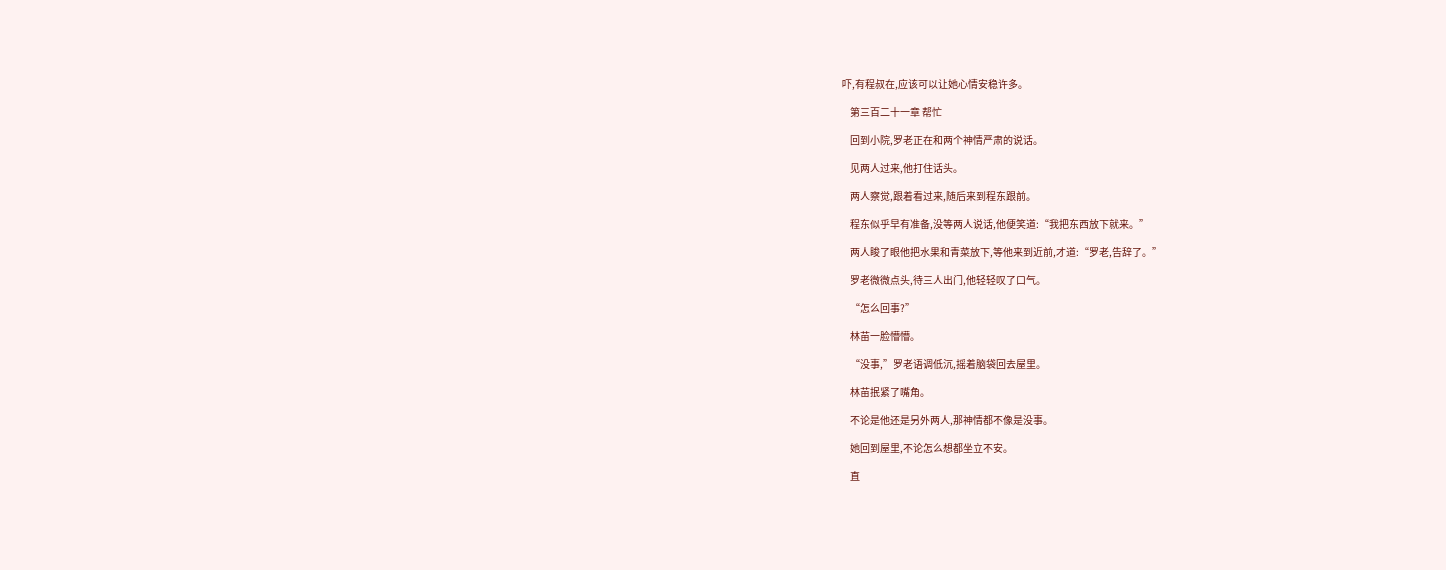吓,有程叔在,应该可以让她心情安稳许多。

    第三百二十一章 帮忙

    回到小院,罗老正在和两个神情严肃的说话。

    见两人过来,他打住话头。

    两人察觉,跟着看过来,随后来到程东跟前。

    程东似乎早有准备,没等两人说话,他便笑道:“我把东西放下就来。”

    两人睃了眼他把水果和青菜放下,等他来到近前,才道:“罗老,告辞了。”

    罗老微微点头,待三人出门,他轻轻叹了口气。

    “怎么回事?”

    林苗一脸懵懵。

    “没事,”罗老语调低沉,摇着脑袋回去屋里。

    林苗抿紧了嘴角。

    不论是他还是另外两人,那神情都不像是没事。

    她回到屋里,不论怎么想都坐立不安。

    直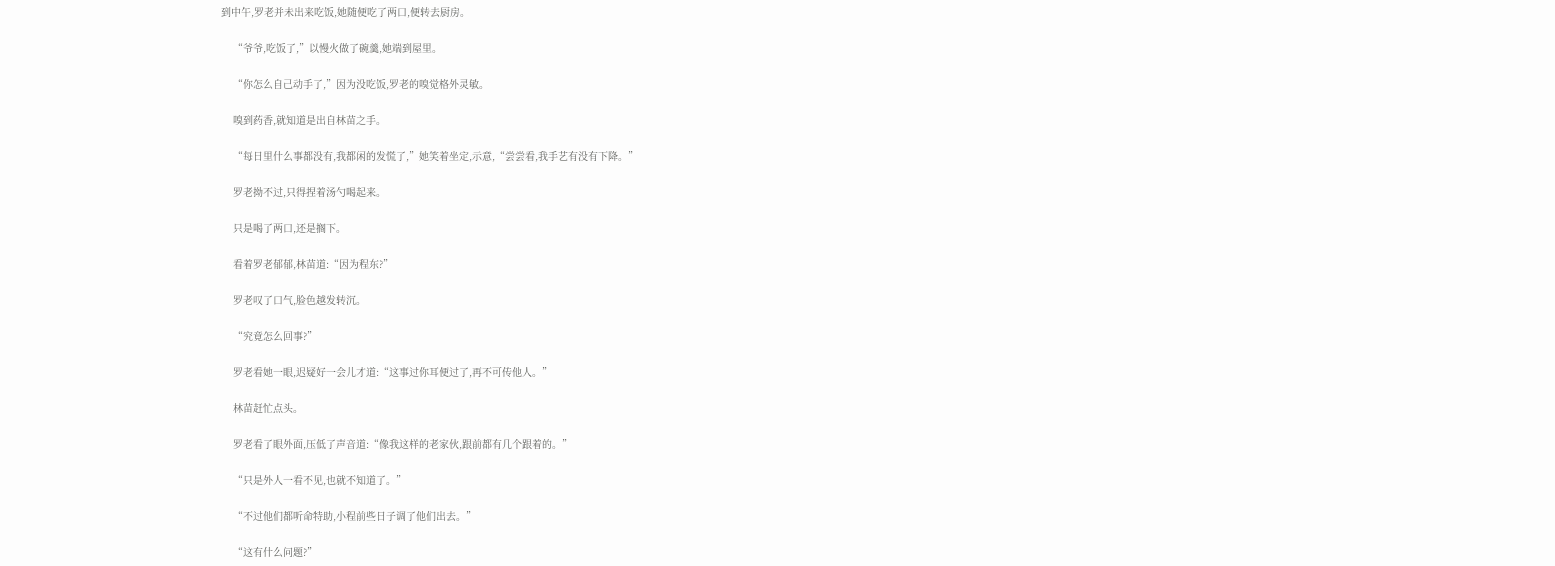到中午,罗老并未出来吃饭,她随便吃了两口,便转去厨房。

    “爷爷,吃饭了,”以慢火做了碗羹,她端到屋里。

    “你怎么自己动手了,”因为没吃饭,罗老的嗅觉格外灵敏。

    嗅到药香,就知道是出自林苗之手。

    “每日里什么事都没有,我都闲的发慌了,”她笑着坐定,示意,“尝尝看,我手艺有没有下降。”

    罗老拗不过,只得捏着汤勺喝起来。

    只是喝了两口,还是搁下。

    看着罗老郁郁,林苗道:“因为程东?”

    罗老叹了口气,脸色越发转沉。

    “究竟怎么回事?”

    罗老看她一眼,迟疑好一会儿才道:“这事过你耳便过了,再不可传他人。”

    林苗赶忙点头。

    罗老看了眼外面,压低了声音道:“像我这样的老家伙,跟前都有几个跟着的。”

    “只是外人一看不见,也就不知道了。”

    “不过他们都听命特助,小程前些日子调了他们出去。”

    “这有什么问题?”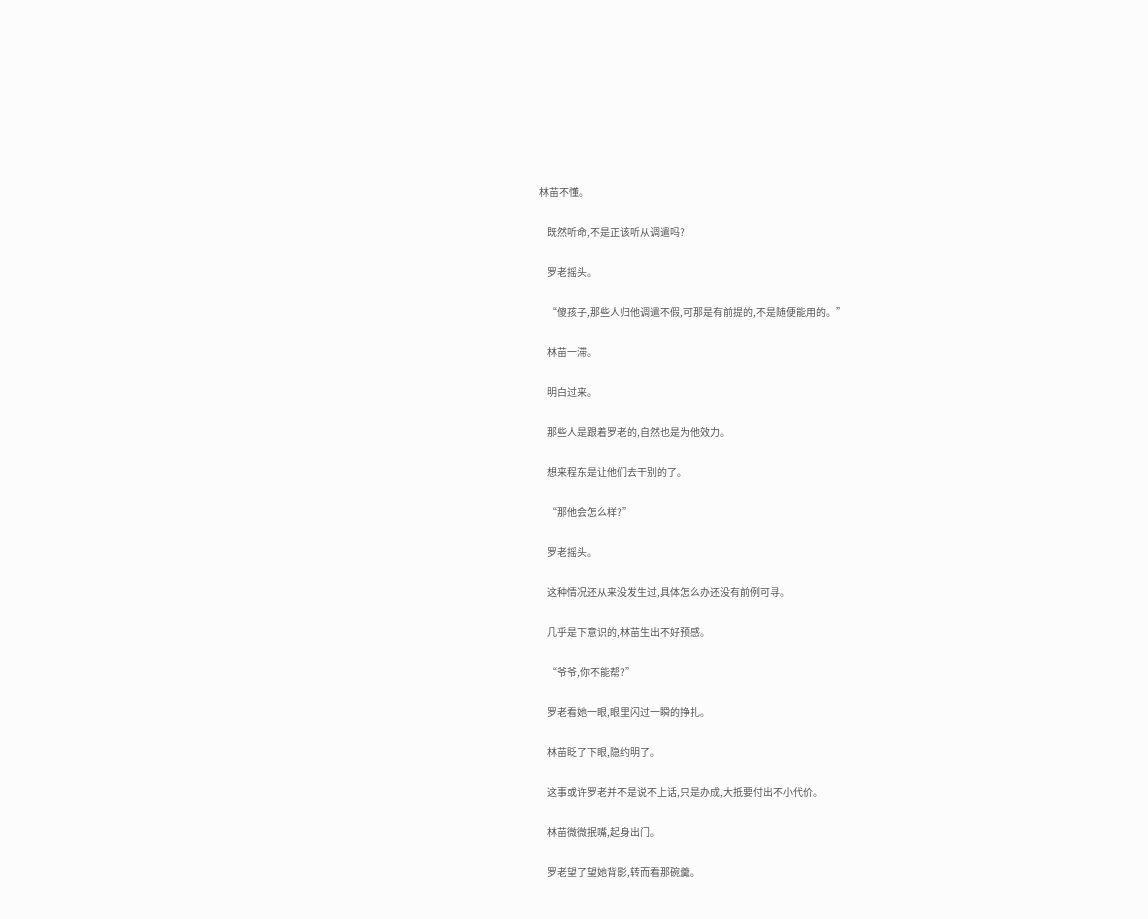林苗不懂。

    既然听命,不是正该听从调遣吗?

    罗老摇头。

    “傻孩子,那些人归他调遣不假,可那是有前提的,不是随便能用的。”

    林苗一滞。

    明白过来。

    那些人是跟着罗老的,自然也是为他效力。

    想来程东是让他们去干别的了。

    “那他会怎么样?”

    罗老摇头。

    这种情况还从来没发生过,具体怎么办还没有前例可寻。

    几乎是下意识的,林苗生出不好预感。

    “爷爷,你不能帮?”

    罗老看她一眼,眼里闪过一瞬的挣扎。

    林苗眨了下眼,隐约明了。

    这事或许罗老并不是说不上话,只是办成,大抵要付出不小代价。

    林苗微微抿嘴,起身出门。

    罗老望了望她背影,转而看那碗羹。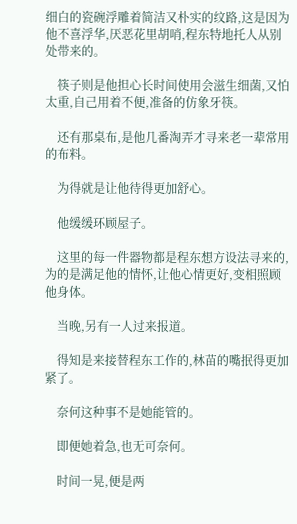细白的瓷碗浮雕着简洁又朴实的纹路,这是因为他不喜浮华,厌恶花里胡哨,程东特地托人从别处带来的。

    筷子则是他担心长时间使用会滋生细菌,又怕太重,自己用着不便,准备的仿象牙筷。

    还有那桌布,是他几番淘弄才寻来老一辈常用的布料。

    为得就是让他待得更加舒心。

    他缓缓环顾屋子。

    这里的每一件器物都是程东想方设法寻来的,为的是满足他的情怀,让他心情更好,变相照顾他身体。

    当晚,另有一人过来报道。

    得知是来接替程东工作的,林苗的嘴抿得更加紧了。

    奈何这种事不是她能管的。

    即便她着急,也无可奈何。

    时间一晃,便是两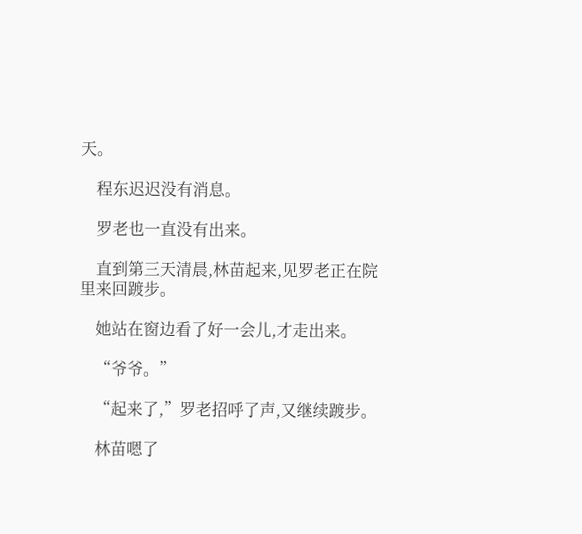天。

    程东迟迟没有消息。

    罗老也一直没有出来。

    直到第三天清晨,林苗起来,见罗老正在院里来回踱步。

    她站在窗边看了好一会儿,才走出来。

    “爷爷。”

    “起来了,”罗老招呼了声,又继续踱步。

    林苗嗯了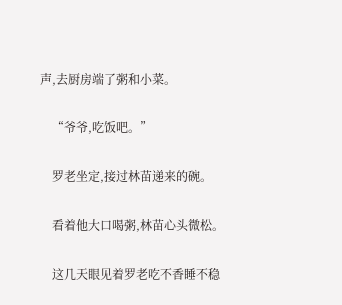声,去厨房端了粥和小菜。

    “爷爷,吃饭吧。”

    罗老坐定,接过林苗递来的碗。

    看着他大口喝粥,林苗心头微松。

    这几天眼见着罗老吃不香睡不稳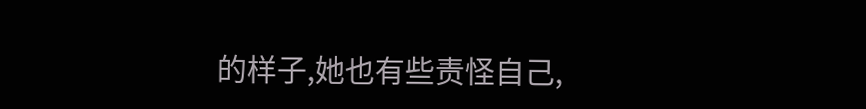的样子,她也有些责怪自己,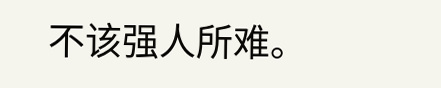不该强人所难。